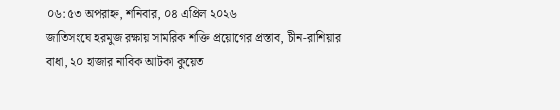০৬:৫৩ অপরাহ্ন, শনিবার, ০৪ এপ্রিল ২০২৬
জাতিসংঘে হরমুজ রক্ষায় সামরিক শক্তি প্রয়োগের প্রস্তাব, চীন-রাশিয়ার বাধা, ২০ হাজার নাবিক আটকা কুয়েত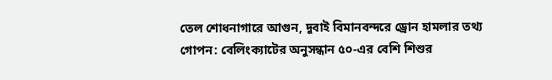তেল শোধনাগারে আগুন, দুবাই বিমানবন্দরে ড্রোন হামলার তথ্য গোপন: বেলিংক্যাটের অনুসন্ধান ৫০-এর বেশি শিশুর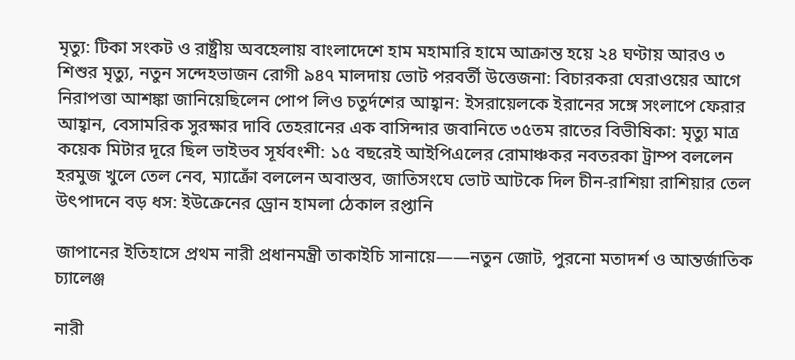মৃত্যু: টিকা সংকট ও রাষ্ট্রীয় অবহেলায় বাংলাদেশে হাম মহামারি হামে আক্রান্ত হয়ে ২৪ ঘণ্টায় আরও ৩ শিশুর মৃত্যু, নতুন সন্দেহভাজন রোগী ৯৪৭ মালদায় ভোট পরবর্তী উত্তেজনা: বিচারকরা ঘেরাওয়ের আগে নিরাপত্তা আশঙ্কা জানিয়েছিলেন পোপ লিও চতুর্দশের আহ্বান: ইসরায়েলকে ইরানের সঙ্গে সংলাপে ফেরার আহ্বান, বেসামরিক সুরক্ষার দাবি তেহরানের এক বাসিন্দার জবানিতে ৩৫তম রাতের বিভীষিকা: মৃত্যু মাত্র কয়েক মিটার দূরে ছিল ভাইভব সূর্যবংশী: ১৫ বছরেই আইপিএলের রোমাঞ্চকর নবতরকা ট্রাম্প বললেন হরমুজ খুলে তেল নেব, ম্যাক্রোঁ বললেন অবাস্তব, জাতিসংঘে ভোট আটকে দিল চীন-রাশিয়া রাশিয়ার তেল উৎপাদনে বড় ধস: ইউক্রেনের ড্রোন হামলা ঠেকাল রপ্তানি

জাপানের ইতিহাসে প্রথম নারী প্রধানমন্ত্রী তাকাইচি সানায়ে——নতুন জোট, পুরনো মতাদর্শ ও আন্তর্জাতিক চ্যালেঞ্জ

নারী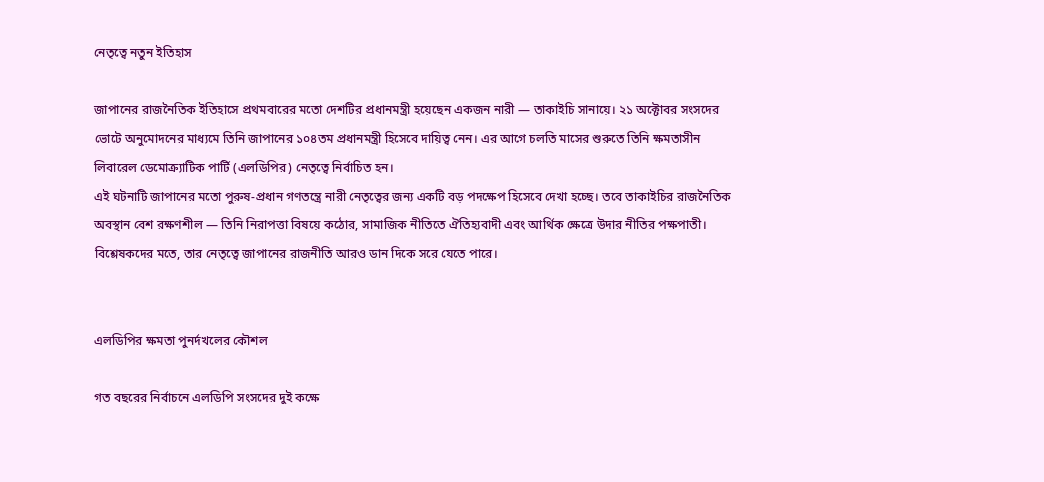নেতৃত্বে নতুন ইতিহাস

জাপানের রাজনৈতিক ইতিহাসে প্রথমবারের মতো দেশটির প্রধানমন্ত্রী হয়েছেন একজন নারী — তাকাইচি সানায়ে। ২১ অক্টোবর সংসদের ভোটে অনুমোদনের মাধ্যমে তিনি জাপানের ১০৪তম প্রধানমন্ত্রী হিসেবে দায়িত্ব নেন। এর আগে চলতি মাসের শুরুতে তিনি ক্ষমতাসীন লিবারেল ডেমোক্র্যাটিক পার্টি (এলডিপির) নেতৃত্বে নির্বাচিত হন।
এই ঘটনাটি জাপানের মতো পুরুষ-প্রধান গণতন্ত্রে নারী নেতৃত্বের জন্য একটি বড় পদক্ষেপ হিসেবে দেখা হচ্ছে। তবে তাকাইচির রাজনৈতিক অবস্থান বেশ রক্ষণশীল — তিনি নিরাপত্তা বিষয়ে কঠোর, সামাজিক নীতিতে ঐতিহ্যবাদী এবং আর্থিক ক্ষেত্রে উদার নীতির পক্ষপাতী। বিশ্লেষকদের মতে, তার নেতৃত্বে জাপানের রাজনীতি আরও ডান দিকে সরে যেতে পারে।


এলডিপির ক্ষমতা পুনর্দখলের কৌশল

গত বছরের নির্বাচনে এলডিপি সংসদের দুই কক্ষে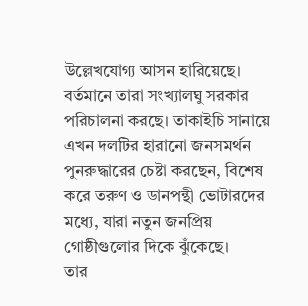উল্লেখযোগ্য আসন হারিয়েছে। বর্তমানে তারা সংখ্যালঘু সরকার পরিচালনা করছে। তাকাইচি সানায়ে এখন দলটির হারানো জনসমর্থন পুনরুদ্ধারের চেষ্টা করছেন, বিশেষ করে তরুণ ও ডানপন্থী ভোটারদের মধ্যে, যারা নতুন জনপ্রিয় গোষ্ঠীগুলোর দিকে ঝুঁকেছে।
তার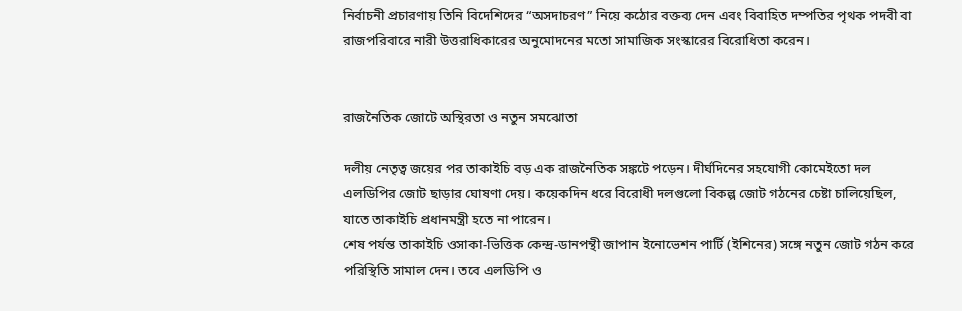নির্বাচনী প্রচারণায় তিনি বিদেশিদের “অসদাচরণ” নিয়ে কঠোর বক্তব্য দেন এবং বিবাহিত দম্পতির পৃথক পদবী বা রাজপরিবারে নারী উত্তরাধিকারের অনুমোদনের মতো সামাজিক সংস্কারের বিরোধিতা করেন।


রাজনৈতিক জোটে অস্থিরতা ও নতুন সমঝোতা

দলীয় নেতৃত্ব জয়ের পর তাকাইচি বড় এক রাজনৈতিক সঙ্কটে পড়েন। দীর্ঘদিনের সহযোগী কোমেইতো দল এলডিপির জোট ছাড়ার ঘোষণা দেয়। কয়েকদিন ধরে বিরোধী দলগুলো বিকল্প জোট গঠনের চেষ্টা চালিয়েছিল, যাতে তাকাইচি প্রধানমন্ত্রী হতে না পারেন।
শেষ পর্যন্ত তাকাইচি ওসাকা-ভিত্তিক কেন্দ্র-ডানপন্থী জাপান ইনোভেশন পার্টি (ইশিনের) সঙ্গে নতুন জোট গঠন করে পরিস্থিতি সামাল দেন। তবে এলডিপি ও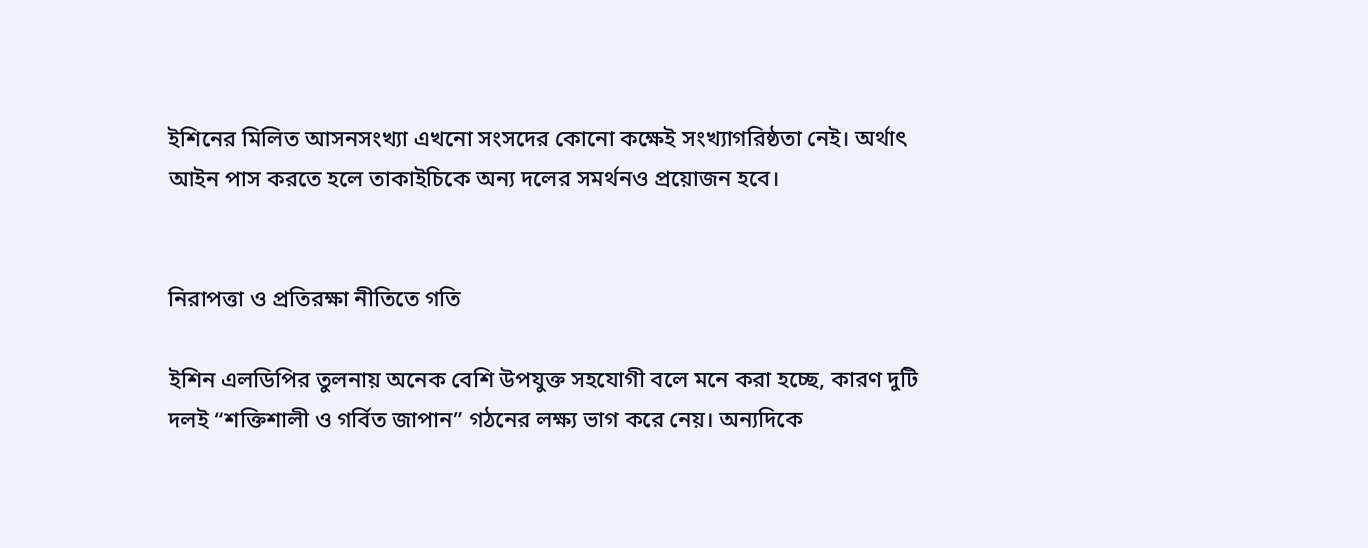ইশিনের মিলিত আসনসংখ্যা এখনো সংসদের কোনো কক্ষেই সংখ্যাগরিষ্ঠতা নেই। অর্থাৎ আইন পাস করতে হলে তাকাইচিকে অন্য দলের সমর্থনও প্রয়োজন হবে।


নিরাপত্তা ও প্রতিরক্ষা নীতিতে গতি

ইশিন এলডিপির তুলনায় অনেক বেশি উপযুক্ত সহযোগী বলে মনে করা হচ্ছে, কারণ দুটি দলই “শক্তিশালী ও গর্বিত জাপান” গঠনের লক্ষ্য ভাগ করে নেয়। অন্যদিকে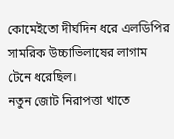কোমেইতো দীর্ঘদিন ধরে এলডিপির সামরিক উচ্চাভিলাষের লাগাম টেনে ধরেছিল।
নতুন জোট নিরাপত্তা খাতে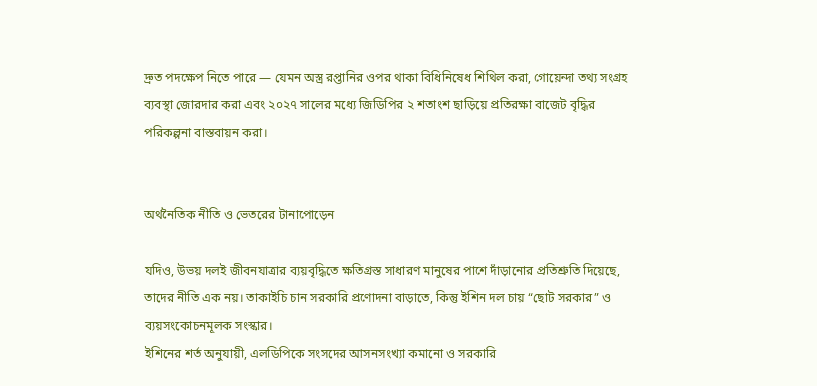দ্রুত পদক্ষেপ নিতে পারে — যেমন অস্ত্র রপ্তানির ওপর থাকা বিধিনিষেধ শিথিল করা, গোয়েন্দা তথ্য সংগ্রহ ব্যবস্থা জোরদার করা এবং ২০২৭ সালের মধ্যে জিডিপির ২ শতাংশ ছাড়িয়ে প্রতিরক্ষা বাজেট বৃদ্ধির পরিকল্পনা বাস্তবায়ন করা।


অর্থনৈতিক নীতি ও ভেতরের টানাপোড়েন

যদিও, উভয় দলই জীবনযাত্রার ব্যয়বৃদ্ধিতে ক্ষতিগ্রস্ত সাধারণ মানুষের পাশে দাঁড়ানোর প্রতিশ্রুতি দিয়েছে, তাদের নীতি এক নয়। তাকাইচি চান সরকারি প্রণোদনা বাড়াতে, কিন্তু ইশিন দল চায় “ছোট সরকার” ও ব্যয়সংকোচনমূলক সংস্কার।
ইশিনের শর্ত অনুযায়ী, এলডিপিকে সংসদের আসনসংখ্যা কমানো ও সরকারি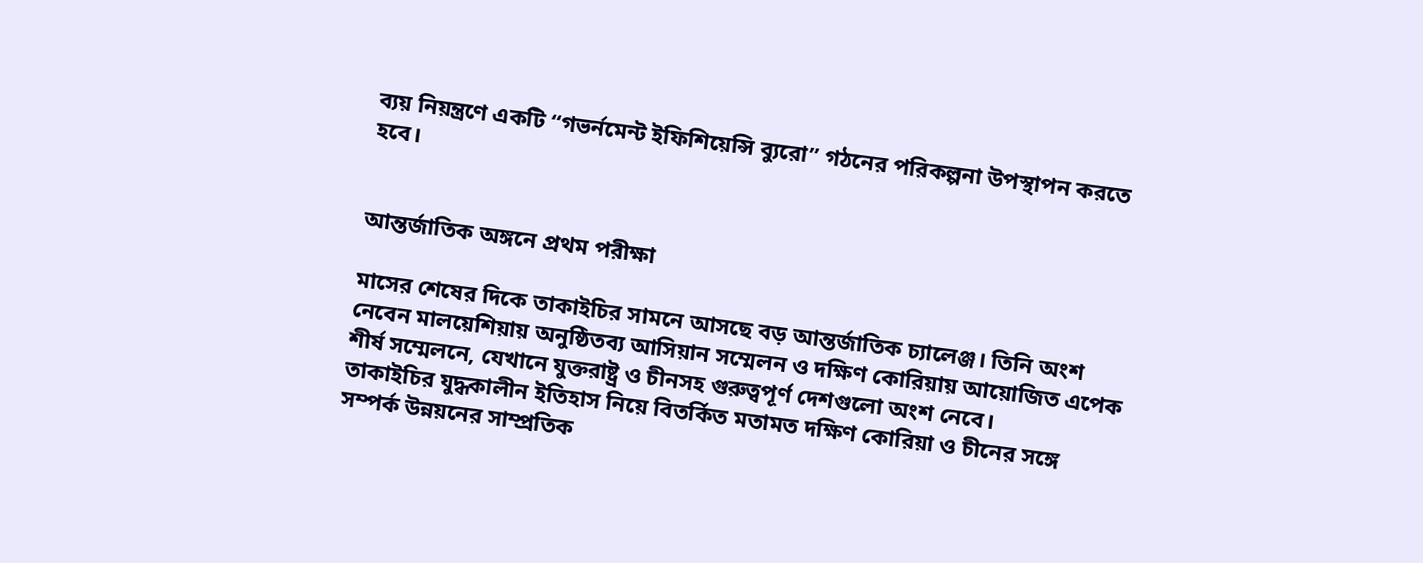ব্যয় নিয়ন্ত্রণে একটি “গভর্নমেন্ট ইফিশিয়েন্সি ব্যুরো” গঠনের পরিকল্পনা উপস্থাপন করতে হবে।


আন্তর্জাতিক অঙ্গনে প্রথম পরীক্ষা

মাসের শেষের দিকে তাকাইচির সামনে আসছে বড় আন্তর্জাতিক চ্যালেঞ্জ। তিনি অংশ নেবেন মালয়েশিয়ায় অনুষ্ঠিতব্য আসিয়ান সম্মেলন ও দক্ষিণ কোরিয়ায় আয়োজিত এপেক শীর্ষ সম্মেলনে, যেখানে যুক্তরাষ্ট্র ও চীনসহ গুরুত্বপূর্ণ দেশগুলো অংশ নেবে।
তাকাইচির যুদ্ধকালীন ইতিহাস নিয়ে বিতর্কিত মতামত দক্ষিণ কোরিয়া ও চীনের সঙ্গে সম্পর্ক উন্নয়নের সাম্প্রতিক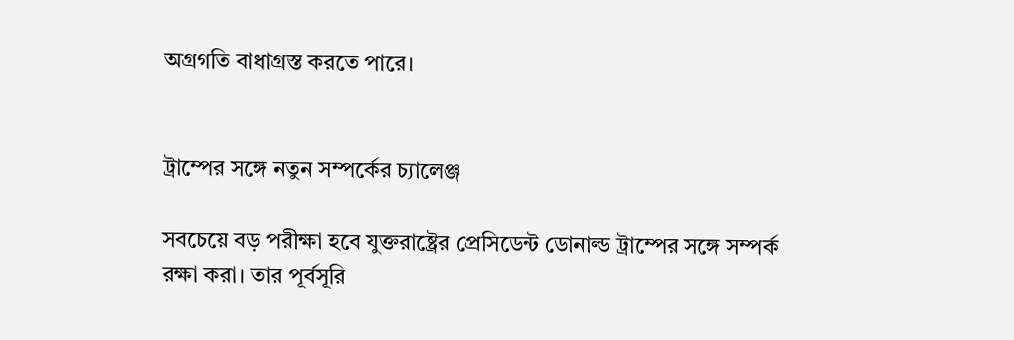অগ্রগতি বাধাগ্রস্ত করতে পারে।


ট্রাম্পের সঙ্গে নতুন সম্পর্কের চ্যালেঞ্জ

সবচেয়ে বড় পরীক্ষা হবে যুক্তরাষ্ট্রের প্রেসিডেন্ট ডোনাল্ড ট্রাম্পের সঙ্গে সম্পর্ক রক্ষা করা। তার পূর্বসূরি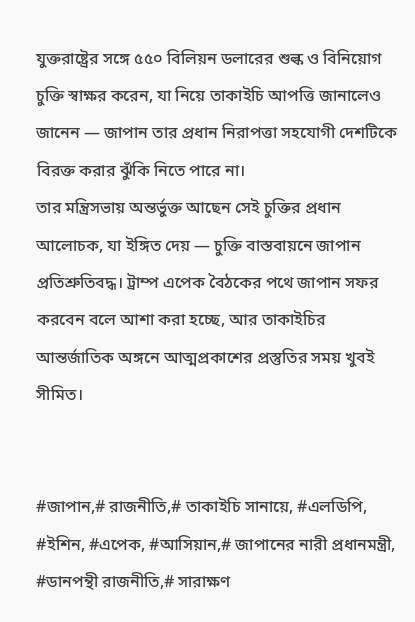যুক্তরাষ্ট্রের সঙ্গে ৫৫০ বিলিয়ন ডলারের শুল্ক ও বিনিয়োগ চুক্তি স্বাক্ষর করেন, যা নিয়ে তাকাইচি আপত্তি জানালেও জানেন — জাপান তার প্রধান নিরাপত্তা সহযোগী দেশটিকে বিরক্ত করার ঝুঁকি নিতে পারে না।
তার মন্ত্রিসভায় অন্তর্ভুক্ত আছেন সেই চুক্তির প্রধান আলোচক, যা ইঙ্গিত দেয় — চুক্তি বাস্তবায়নে জাপান প্রতিশ্রুতিবদ্ধ। ট্রাম্প এপেক বৈঠকের পথে জাপান সফর করবেন বলে আশা করা হচ্ছে, আর তাকাইচির আন্তর্জাতিক অঙ্গনে আত্মপ্রকাশের প্রস্তুতির সময় খুবই সীমিত।


#জাপান,# রাজনীতি,# তাকাইচি সানায়ে, #এলডিপি, #ইশিন, #এপেক, #আসিয়ান,# জাপানের নারী প্রধানমন্ত্রী, #ডানপন্থী রাজনীতি,# সারাক্ষণ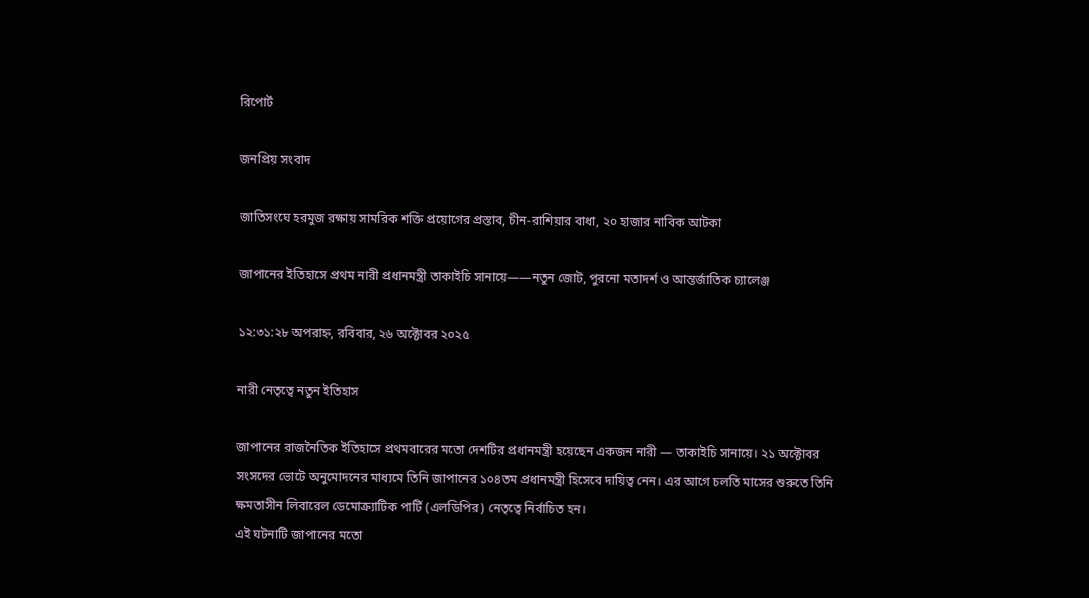রিপোর্ট

জনপ্রিয় সংবাদ

জাতিসংঘে হরমুজ রক্ষায় সামরিক শক্তি প্রয়োগের প্রস্তাব, চীন-রাশিয়ার বাধা, ২০ হাজার নাবিক আটকা

জাপানের ইতিহাসে প্রথম নারী প্রধানমন্ত্রী তাকাইচি সানায়ে——নতুন জোট, পুরনো মতাদর্শ ও আন্তর্জাতিক চ্যালেঞ্জ

১২:৩১:২৮ অপরাহ্ন, রবিবার, ২৬ অক্টোবর ২০২৫

নারী নেতৃত্বে নতুন ইতিহাস

জাপানের রাজনৈতিক ইতিহাসে প্রথমবারের মতো দেশটির প্রধানমন্ত্রী হয়েছেন একজন নারী — তাকাইচি সানায়ে। ২১ অক্টোবর সংসদের ভোটে অনুমোদনের মাধ্যমে তিনি জাপানের ১০৪তম প্রধানমন্ত্রী হিসেবে দায়িত্ব নেন। এর আগে চলতি মাসের শুরুতে তিনি ক্ষমতাসীন লিবারেল ডেমোক্র্যাটিক পার্টি (এলডিপির) নেতৃত্বে নির্বাচিত হন।
এই ঘটনাটি জাপানের মতো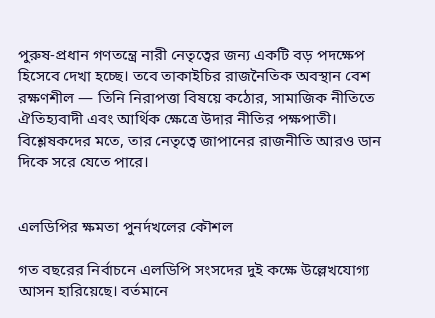পুরুষ-প্রধান গণতন্ত্রে নারী নেতৃত্বের জন্য একটি বড় পদক্ষেপ হিসেবে দেখা হচ্ছে। তবে তাকাইচির রাজনৈতিক অবস্থান বেশ রক্ষণশীল — তিনি নিরাপত্তা বিষয়ে কঠোর, সামাজিক নীতিতে ঐতিহ্যবাদী এবং আর্থিক ক্ষেত্রে উদার নীতির পক্ষপাতী। বিশ্লেষকদের মতে, তার নেতৃত্বে জাপানের রাজনীতি আরও ডান দিকে সরে যেতে পারে।


এলডিপির ক্ষমতা পুনর্দখলের কৌশল

গত বছরের নির্বাচনে এলডিপি সংসদের দুই কক্ষে উল্লেখযোগ্য আসন হারিয়েছে। বর্তমানে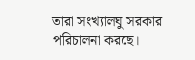তারা সংখ্যালঘু সরকার পরিচালনা করছে।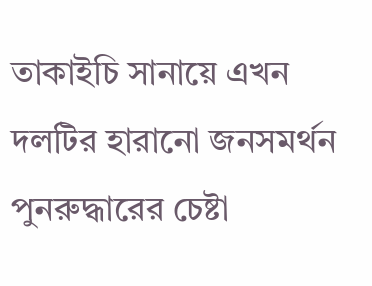তাকাইচি সানায়ে এখন দলটির হারানো জনসমর্থন পুনরুদ্ধারের চেষ্টা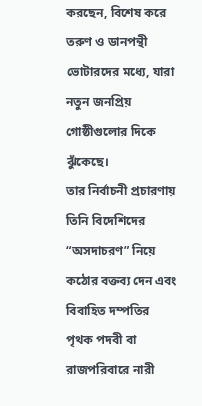করছেন, বিশেষ করে তরুণ ও ডানপন্থী ভোটারদের মধ্যে, যারা নতুন জনপ্রিয় গোষ্ঠীগুলোর দিকে ঝুঁকেছে।
তার নির্বাচনী প্রচারণায় তিনি বিদেশিদের “অসদাচরণ” নিয়ে কঠোর বক্তব্য দেন এবং বিবাহিত দম্পতির পৃথক পদবী বা রাজপরিবারে নারী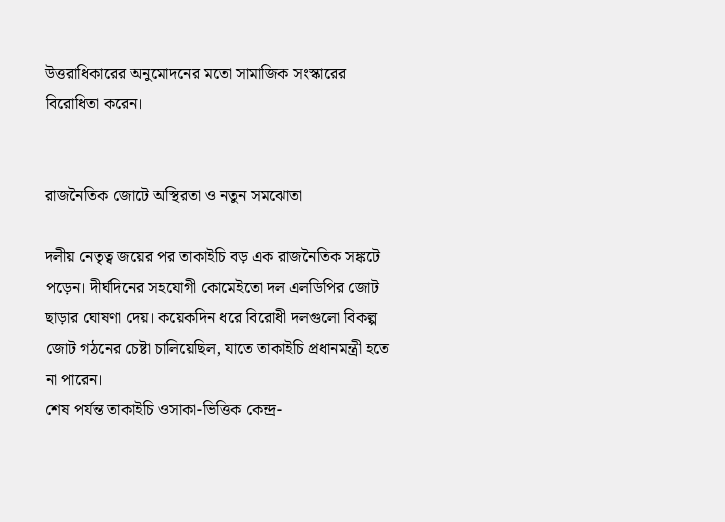উত্তরাধিকারের অনুমোদনের মতো সামাজিক সংস্কারের বিরোধিতা করেন।


রাজনৈতিক জোটে অস্থিরতা ও নতুন সমঝোতা

দলীয় নেতৃত্ব জয়ের পর তাকাইচি বড় এক রাজনৈতিক সঙ্কটে পড়েন। দীর্ঘদিনের সহযোগী কোমেইতো দল এলডিপির জোট ছাড়ার ঘোষণা দেয়। কয়েকদিন ধরে বিরোধী দলগুলো বিকল্প জোট গঠনের চেষ্টা চালিয়েছিল, যাতে তাকাইচি প্রধানমন্ত্রী হতে না পারেন।
শেষ পর্যন্ত তাকাইচি ওসাকা-ভিত্তিক কেন্দ্র-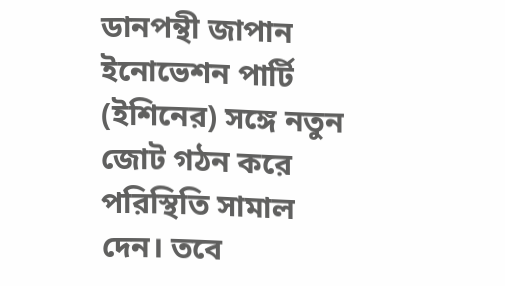ডানপন্থী জাপান ইনোভেশন পার্টি (ইশিনের) সঙ্গে নতুন জোট গঠন করে পরিস্থিতি সামাল দেন। তবে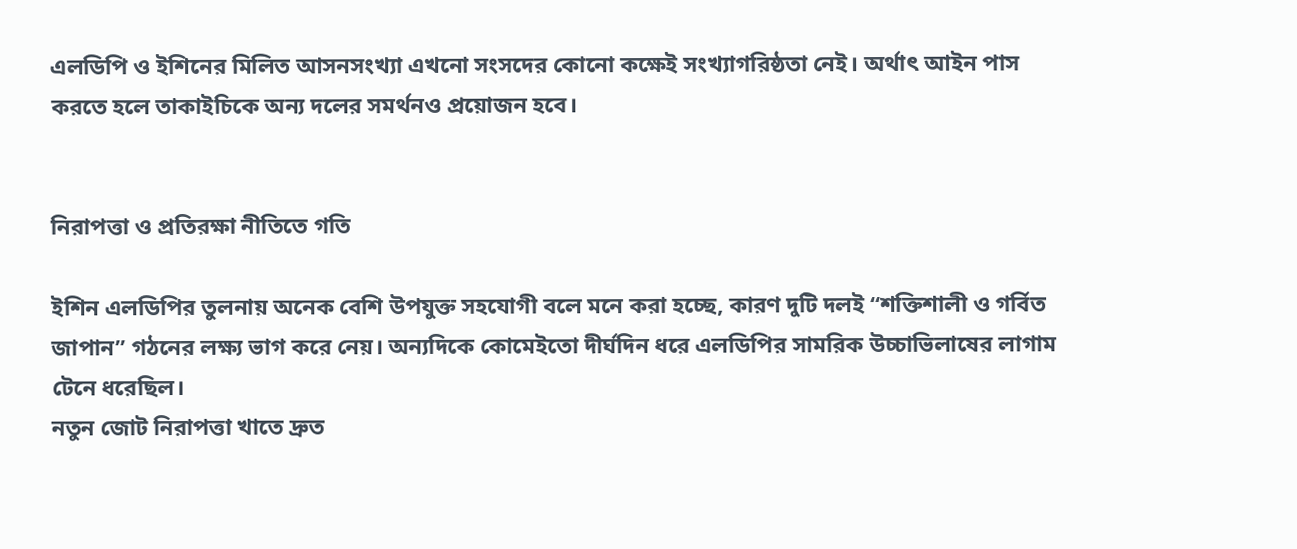এলডিপি ও ইশিনের মিলিত আসনসংখ্যা এখনো সংসদের কোনো কক্ষেই সংখ্যাগরিষ্ঠতা নেই। অর্থাৎ আইন পাস করতে হলে তাকাইচিকে অন্য দলের সমর্থনও প্রয়োজন হবে।


নিরাপত্তা ও প্রতিরক্ষা নীতিতে গতি

ইশিন এলডিপির তুলনায় অনেক বেশি উপযুক্ত সহযোগী বলে মনে করা হচ্ছে, কারণ দুটি দলই “শক্তিশালী ও গর্বিত জাপান” গঠনের লক্ষ্য ভাগ করে নেয়। অন্যদিকে কোমেইতো দীর্ঘদিন ধরে এলডিপির সামরিক উচ্চাভিলাষের লাগাম টেনে ধরেছিল।
নতুন জোট নিরাপত্তা খাতে দ্রুত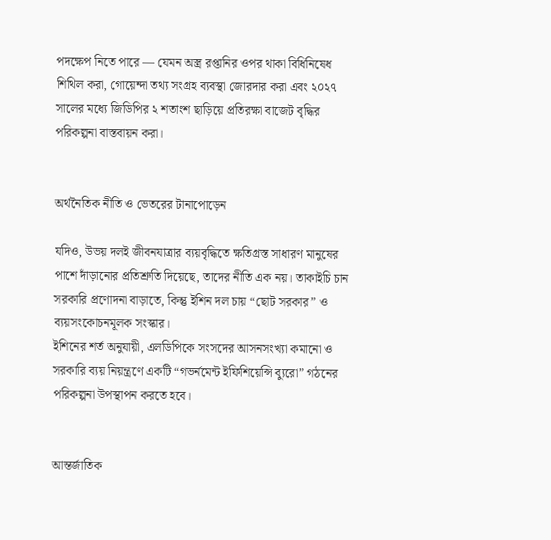পদক্ষেপ নিতে পারে — যেমন অস্ত্র রপ্তানির ওপর থাকা বিধিনিষেধ শিথিল করা, গোয়েন্দা তথ্য সংগ্রহ ব্যবস্থা জোরদার করা এবং ২০২৭ সালের মধ্যে জিডিপির ২ শতাংশ ছাড়িয়ে প্রতিরক্ষা বাজেট বৃদ্ধির পরিকল্পনা বাস্তবায়ন করা।


অর্থনৈতিক নীতি ও ভেতরের টানাপোড়েন

যদিও, উভয় দলই জীবনযাত্রার ব্যয়বৃদ্ধিতে ক্ষতিগ্রস্ত সাধারণ মানুষের পাশে দাঁড়ানোর প্রতিশ্রুতি দিয়েছে, তাদের নীতি এক নয়। তাকাইচি চান সরকারি প্রণোদনা বাড়াতে, কিন্তু ইশিন দল চায় “ছোট সরকার” ও ব্যয়সংকোচনমূলক সংস্কার।
ইশিনের শর্ত অনুযায়ী, এলডিপিকে সংসদের আসনসংখ্যা কমানো ও সরকারি ব্যয় নিয়ন্ত্রণে একটি “গভর্নমেন্ট ইফিশিয়েন্সি ব্যুরো” গঠনের পরিকল্পনা উপস্থাপন করতে হবে।


আন্তর্জাতিক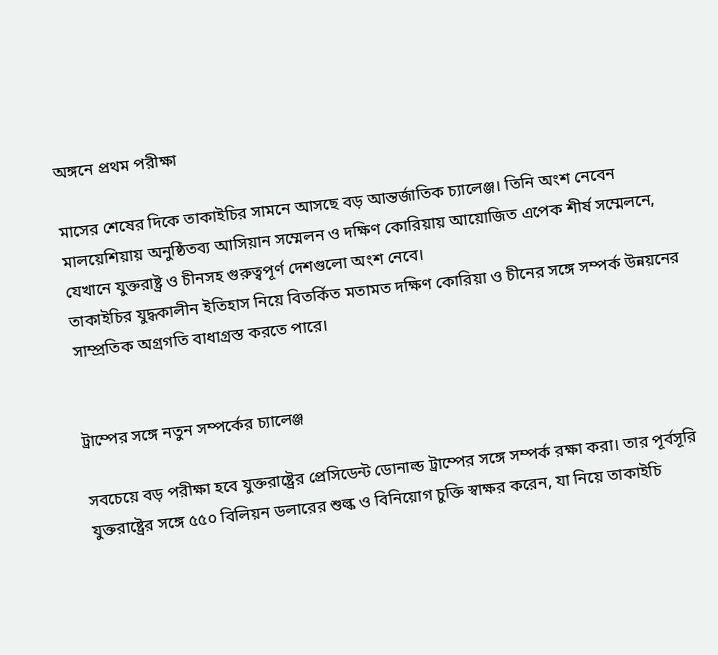অঙ্গনে প্রথম পরীক্ষা

মাসের শেষের দিকে তাকাইচির সামনে আসছে বড় আন্তর্জাতিক চ্যালেঞ্জ। তিনি অংশ নেবেন মালয়েশিয়ায় অনুষ্ঠিতব্য আসিয়ান সম্মেলন ও দক্ষিণ কোরিয়ায় আয়োজিত এপেক শীর্ষ সম্মেলনে, যেখানে যুক্তরাষ্ট্র ও চীনসহ গুরুত্বপূর্ণ দেশগুলো অংশ নেবে।
তাকাইচির যুদ্ধকালীন ইতিহাস নিয়ে বিতর্কিত মতামত দক্ষিণ কোরিয়া ও চীনের সঙ্গে সম্পর্ক উন্নয়নের সাম্প্রতিক অগ্রগতি বাধাগ্রস্ত করতে পারে।


ট্রাম্পের সঙ্গে নতুন সম্পর্কের চ্যালেঞ্জ

সবচেয়ে বড় পরীক্ষা হবে যুক্তরাষ্ট্রের প্রেসিডেন্ট ডোনাল্ড ট্রাম্পের সঙ্গে সম্পর্ক রক্ষা করা। তার পূর্বসূরি যুক্তরাষ্ট্রের সঙ্গে ৫৫০ বিলিয়ন ডলারের শুল্ক ও বিনিয়োগ চুক্তি স্বাক্ষর করেন, যা নিয়ে তাকাইচি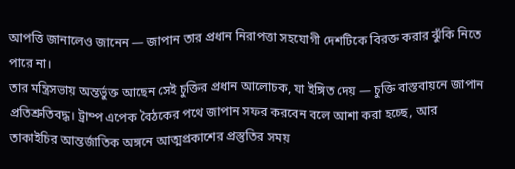আপত্তি জানালেও জানেন — জাপান তার প্রধান নিরাপত্তা সহযোগী দেশটিকে বিরক্ত করার ঝুঁকি নিতে পারে না।
তার মন্ত্রিসভায় অন্তর্ভুক্ত আছেন সেই চুক্তির প্রধান আলোচক, যা ইঙ্গিত দেয় — চুক্তি বাস্তবায়নে জাপান প্রতিশ্রুতিবদ্ধ। ট্রাম্প এপেক বৈঠকের পথে জাপান সফর করবেন বলে আশা করা হচ্ছে, আর তাকাইচির আন্তর্জাতিক অঙ্গনে আত্মপ্রকাশের প্রস্তুতির সময়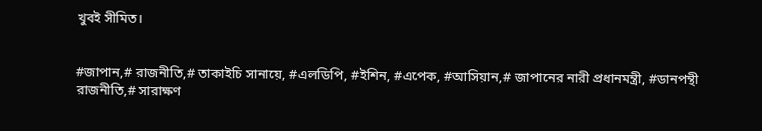খুবই সীমিত।


#জাপান,# রাজনীতি,# তাকাইচি সানায়ে, #এলডিপি, #ইশিন, #এপেক, #আসিয়ান,# জাপানের নারী প্রধানমন্ত্রী, #ডানপন্থী রাজনীতি,# সারাক্ষণ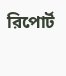রিপোর্ট